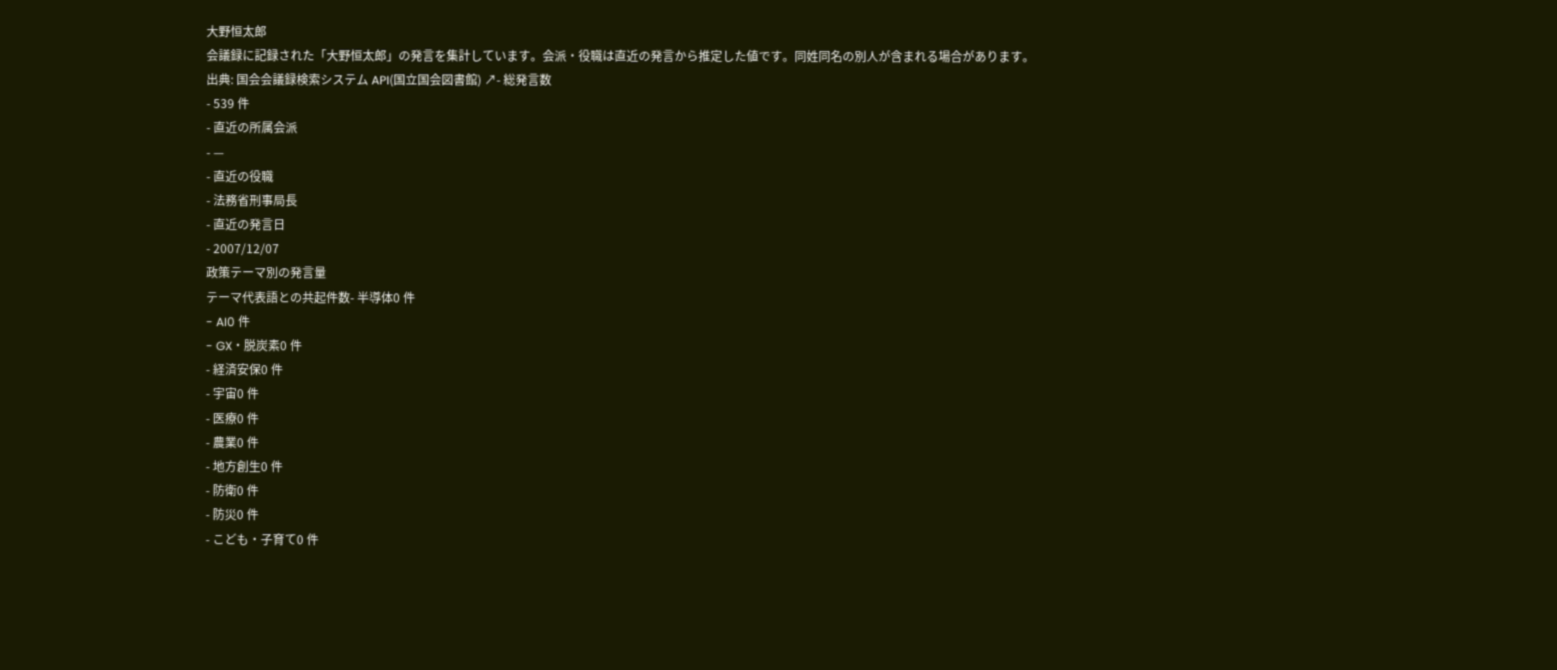大野恒太郎
会議録に記録された「大野恒太郎」の発言を集計しています。会派・役職は直近の発言から推定した値です。同姓同名の別人が含まれる場合があります。
出典: 国会会議録検索システム API(国立国会図書館) ↗- 総発言数
- 539 件
- 直近の所属会派
- —
- 直近の役職
- 法務省刑事局長
- 直近の発言日
- 2007/12/07
政策テーマ別の発言量
テーマ代表語との共起件数- 半導体0 件
- AI0 件
- GX・脱炭素0 件
- 経済安保0 件
- 宇宙0 件
- 医療0 件
- 農業0 件
- 地方創生0 件
- 防衛0 件
- 防災0 件
- こども・子育て0 件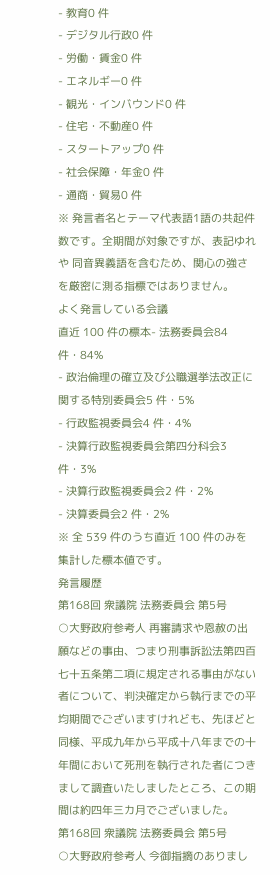- 教育0 件
- デジタル行政0 件
- 労働・賃金0 件
- エネルギー0 件
- 観光・インバウンド0 件
- 住宅・不動産0 件
- スタートアップ0 件
- 社会保障・年金0 件
- 通商・貿易0 件
※ 発言者名とテーマ代表語1語の共起件数です。全期間が対象ですが、表記ゆれや 同音異義語を含むため、関心の強さを厳密に測る指標ではありません。
よく発言している会議
直近 100 件の標本- 法務委員会84 件・84%
- 政治倫理の確立及び公職選挙法改正に関する特別委員会5 件・5%
- 行政監視委員会4 件・4%
- 決算行政監視委員会第四分科会3 件・3%
- 決算行政監視委員会2 件・2%
- 決算委員会2 件・2%
※ 全 539 件のうち直近 100 件のみを集計した標本値です。
発言履歴
第168回 衆議院 法務委員会 第5号
○大野政府参考人 再審請求や恩赦の出願などの事由、つまり刑事訴訟法第四百七十五条第二項に規定される事由がない者について、判決確定から執行までの平均期間でございますけれども、先ほどと同様、平成九年から平成十八年までの十年間において死刑を執行された者につきまして調査いたしましたところ、この期間は約四年三カ月でございました。
第168回 衆議院 法務委員会 第5号
○大野政府参考人 今御指摘のありまし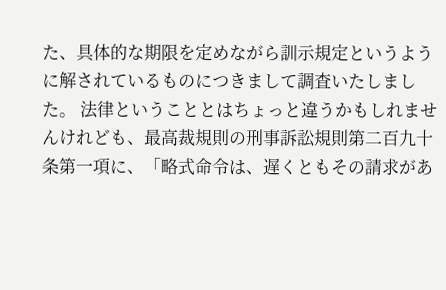た、具体的な期限を定めながら訓示規定というように解されているものにつきまして調査いたしました。 法律ということとはちょっと違うかもしれませんけれども、最高裁規則の刑事訴訟規則第二百九十条第一項に、「略式命令は、遅くともその請求があ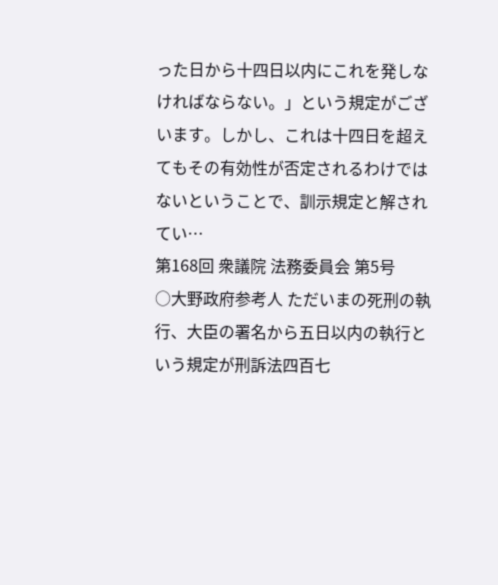った日から十四日以内にこれを発しなければならない。」という規定がございます。しかし、これは十四日を超えてもその有効性が否定されるわけではないということで、訓示規定と解されてい…
第168回 衆議院 法務委員会 第5号
○大野政府参考人 ただいまの死刑の執行、大臣の署名から五日以内の執行という規定が刑訴法四百七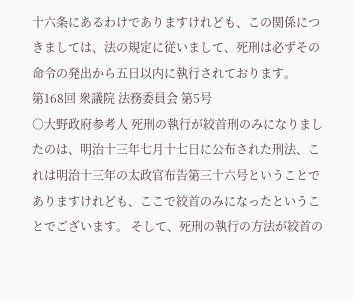十六条にあるわけでありますけれども、この関係につきましては、法の規定に従いまして、死刑は必ずその命令の発出から五日以内に執行されております。
第168回 衆議院 法務委員会 第5号
○大野政府参考人 死刑の執行が絞首刑のみになりましたのは、明治十三年七月十七日に公布された刑法、これは明治十三年の太政官布告第三十六号ということでありますけれども、ここで絞首のみになったということでございます。 そして、死刑の執行の方法が絞首の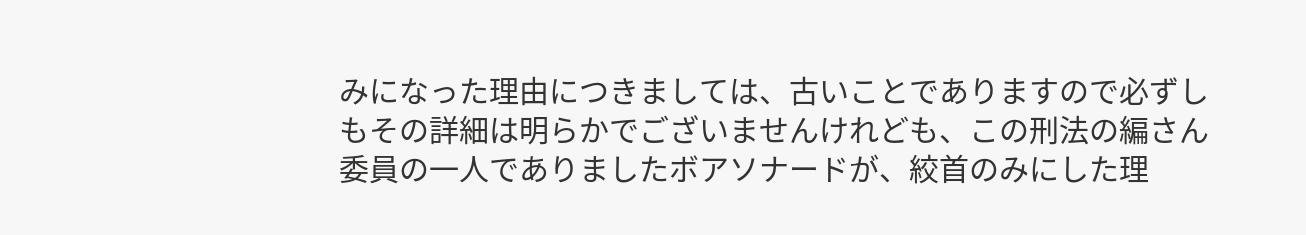みになった理由につきましては、古いことでありますので必ずしもその詳細は明らかでございませんけれども、この刑法の編さん委員の一人でありましたボアソナードが、絞首のみにした理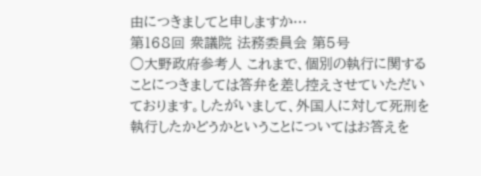由につきましてと申しますか…
第168回 衆議院 法務委員会 第5号
○大野政府参考人 これまで、個別の執行に関することにつきましては答弁を差し控えさせていただいております。したがいまして、外国人に対して死刑を執行したかどうかということについてはお答えを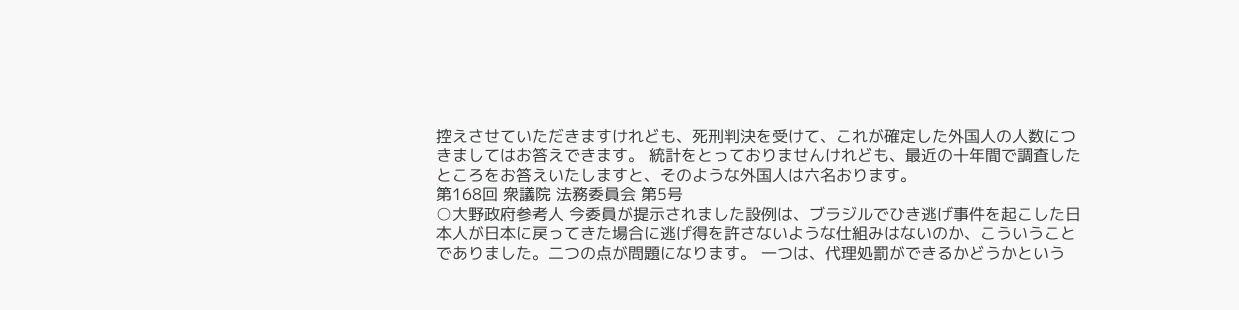控えさせていただきますけれども、死刑判決を受けて、これが確定した外国人の人数につきましてはお答えできます。 統計をとっておりませんけれども、最近の十年間で調査したところをお答えいたしますと、そのような外国人は六名おります。
第168回 衆議院 法務委員会 第5号
○大野政府参考人 今委員が提示されました設例は、ブラジルでひき逃げ事件を起こした日本人が日本に戻ってきた場合に逃げ得を許さないような仕組みはないのか、こういうことでありました。二つの点が問題になります。 一つは、代理処罰ができるかどうかという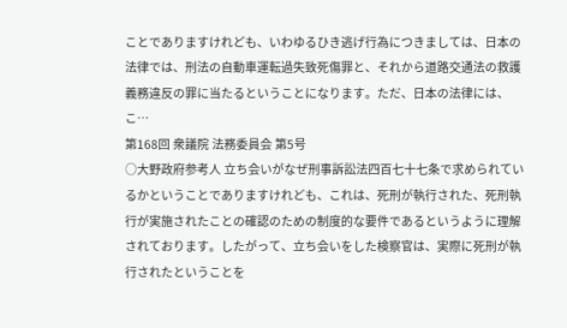ことでありますけれども、いわゆるひき逃げ行為につきましては、日本の法律では、刑法の自動車運転過失致死傷罪と、それから道路交通法の救護義務違反の罪に当たるということになります。ただ、日本の法律には、こ…
第168回 衆議院 法務委員会 第5号
○大野政府参考人 立ち会いがなぜ刑事訴訟法四百七十七条で求められているかということでありますけれども、これは、死刑が執行された、死刑執行が実施されたことの確認のための制度的な要件であるというように理解されております。したがって、立ち会いをした検察官は、実際に死刑が執行されたということを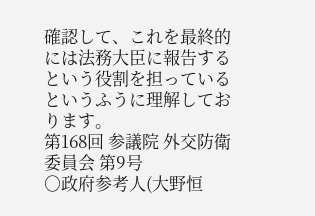確認して、これを最終的には法務大臣に報告するという役割を担っているというふうに理解しております。
第168回 参議院 外交防衛委員会 第9号
○政府参考人(大野恒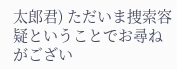太郎君) ただいま捜索容疑ということでお尋ねがござい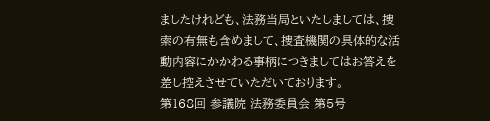ましたけれども、法務当局といたしましては、捜索の有無も含めまして、捜査機関の具体的な活動内容にかかわる事柄につきましてはお答えを差し控えさせていただいております。
第168回 参議院 法務委員会 第5号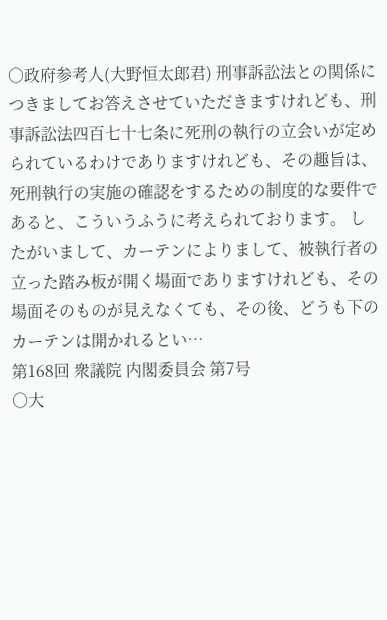○政府参考人(大野恒太郎君) 刑事訴訟法との関係につきましてお答えさせていただきますけれども、刑事訴訟法四百七十七条に死刑の執行の立会いが定められているわけでありますけれども、その趣旨は、死刑執行の実施の確認をするための制度的な要件であると、こういうふうに考えられております。 したがいまして、カーテンによりまして、被執行者の立った踏み板が開く場面でありますけれども、その場面そのものが見えなくても、その後、どうも下のカーテンは開かれるとい…
第168回 衆議院 内閣委員会 第7号
○大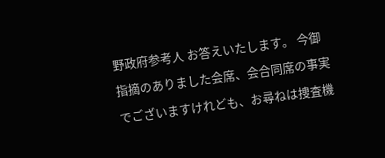野政府参考人 お答えいたします。 今御指摘のありました会席、会合同席の事実でございますけれども、お尋ねは捜査機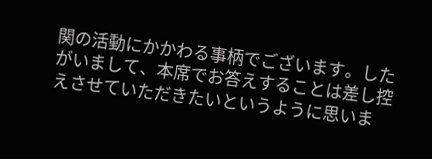関の活動にかかわる事柄でございます。したがいまして、本席でお答えすることは差し控えさせていただきたいというように思いま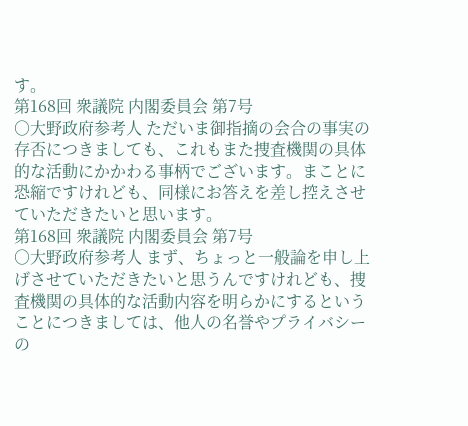す。
第168回 衆議院 内閣委員会 第7号
○大野政府参考人 ただいま御指摘の会合の事実の存否につきましても、これもまた捜査機関の具体的な活動にかかわる事柄でございます。まことに恐縮ですけれども、同様にお答えを差し控えさせていただきたいと思います。
第168回 衆議院 内閣委員会 第7号
○大野政府参考人 まず、ちょっと一般論を申し上げさせていただきたいと思うんですけれども、捜査機関の具体的な活動内容を明らかにするということにつきましては、他人の名誉やプライバシーの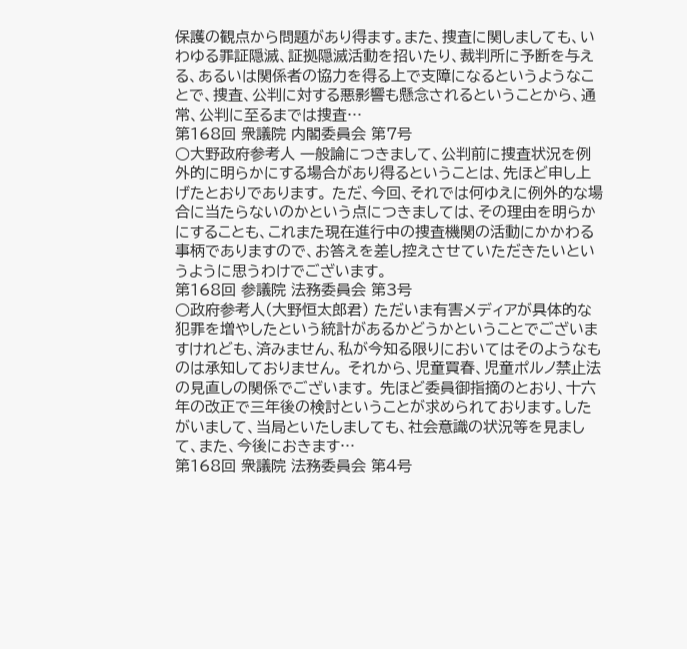保護の観点から問題があり得ます。また、捜査に関しましても、いわゆる罪証隠滅、証拠隠滅活動を招いたり、裁判所に予断を与える、あるいは関係者の協力を得る上で支障になるというようなことで、捜査、公判に対する悪影響も懸念されるということから、通常、公判に至るまでは捜査…
第168回 衆議院 内閣委員会 第7号
○大野政府参考人 一般論につきまして、公判前に捜査状況を例外的に明らかにする場合があり得るということは、先ほど申し上げたとおりであります。 ただ、今回、それでは何ゆえに例外的な場合に当たらないのかという点につきましては、その理由を明らかにすることも、これまた現在進行中の捜査機関の活動にかかわる事柄でありますので、お答えを差し控えさせていただきたいというように思うわけでございます。
第168回 参議院 法務委員会 第3号
○政府参考人(大野恒太郎君) ただいま有害メディアが具体的な犯罪を増やしたという統計があるかどうかということでございますけれども、済みません、私が今知る限りにおいてはそのようなものは承知しておりません。 それから、児童買春、児童ポルノ禁止法の見直しの関係でございます。 先ほど委員御指摘のとおり、十六年の改正で三年後の検討ということが求められております。したがいまして、当局といたしましても、社会意識の状況等を見まして、また、今後におきます…
第168回 衆議院 法務委員会 第4号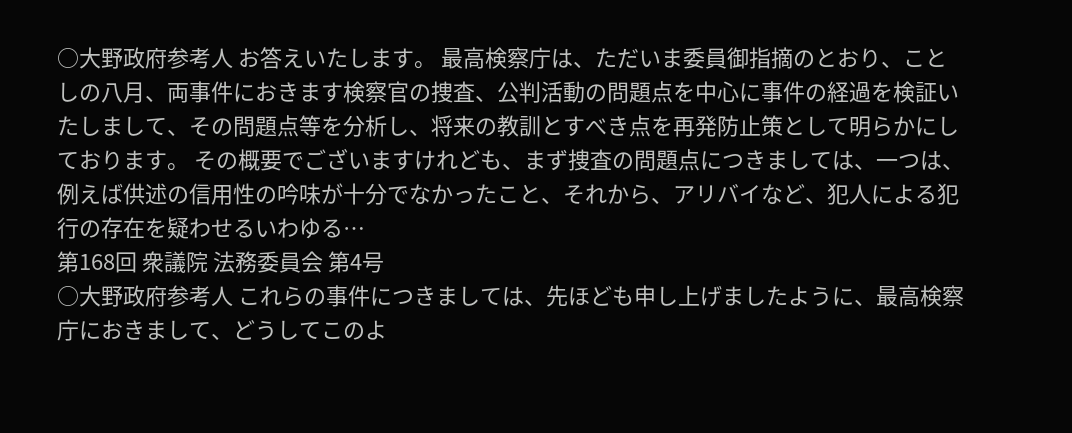○大野政府参考人 お答えいたします。 最高検察庁は、ただいま委員御指摘のとおり、ことしの八月、両事件におきます検察官の捜査、公判活動の問題点を中心に事件の経過を検証いたしまして、その問題点等を分析し、将来の教訓とすべき点を再発防止策として明らかにしております。 その概要でございますけれども、まず捜査の問題点につきましては、一つは、例えば供述の信用性の吟味が十分でなかったこと、それから、アリバイなど、犯人による犯行の存在を疑わせるいわゆる…
第168回 衆議院 法務委員会 第4号
○大野政府参考人 これらの事件につきましては、先ほども申し上げましたように、最高検察庁におきまして、どうしてこのよ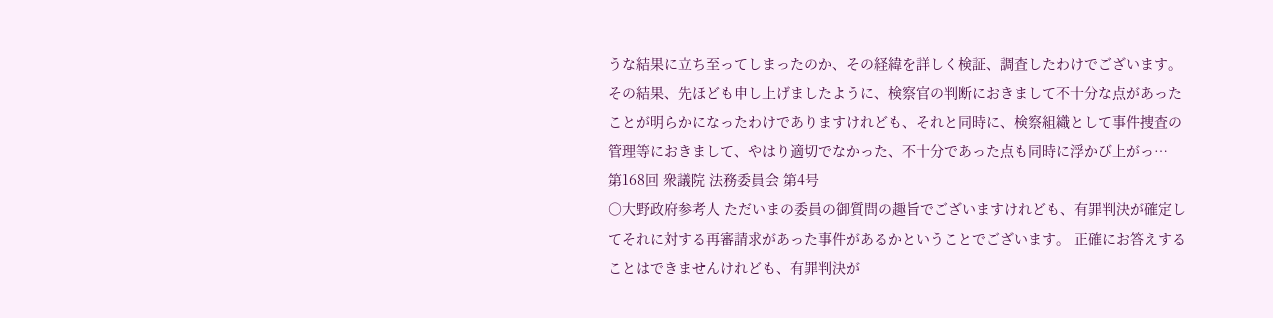うな結果に立ち至ってしまったのか、その経緯を詳しく検証、調査したわけでございます。 その結果、先ほども申し上げましたように、検察官の判断におきまして不十分な点があったことが明らかになったわけでありますけれども、それと同時に、検察組織として事件捜査の管理等におきまして、やはり適切でなかった、不十分であった点も同時に浮かび上がっ…
第168回 衆議院 法務委員会 第4号
○大野政府参考人 ただいまの委員の御質問の趣旨でございますけれども、有罪判決が確定してそれに対する再審請求があった事件があるかということでございます。 正確にお答えすることはできませんけれども、有罪判決が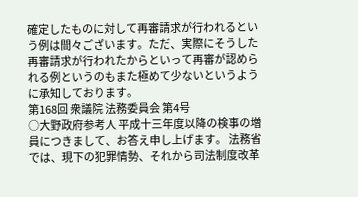確定したものに対して再審請求が行われるという例は間々ございます。ただ、実際にそうした再審請求が行われたからといって再審が認められる例というのもまた極めて少ないというように承知しております。
第168回 衆議院 法務委員会 第4号
○大野政府参考人 平成十三年度以降の検事の増員につきまして、お答え申し上げます。 法務省では、現下の犯罪情勢、それから司法制度改革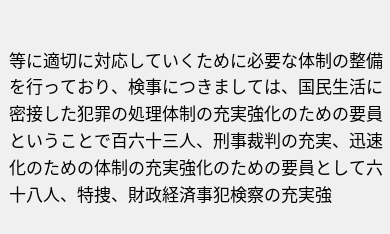等に適切に対応していくために必要な体制の整備を行っており、検事につきましては、国民生活に密接した犯罪の処理体制の充実強化のための要員ということで百六十三人、刑事裁判の充実、迅速化のための体制の充実強化のための要員として六十八人、特捜、財政経済事犯検察の充実強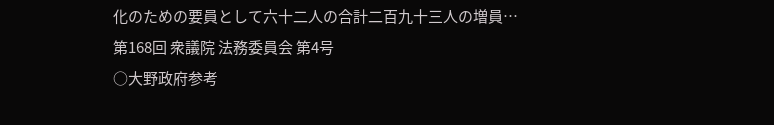化のための要員として六十二人の合計二百九十三人の増員…
第168回 衆議院 法務委員会 第4号
○大野政府参考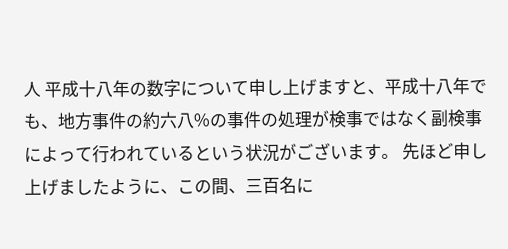人 平成十八年の数字について申し上げますと、平成十八年でも、地方事件の約六八%の事件の処理が検事ではなく副検事によって行われているという状況がございます。 先ほど申し上げましたように、この間、三百名に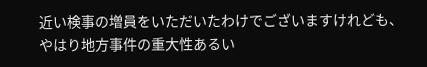近い検事の増員をいただいたわけでございますけれども、やはり地方事件の重大性あるい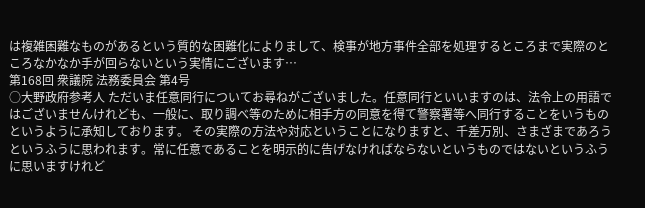は複雑困難なものがあるという質的な困難化によりまして、検事が地方事件全部を処理するところまで実際のところなかなか手が回らないという実情にございます…
第168回 衆議院 法務委員会 第4号
○大野政府参考人 ただいま任意同行についてお尋ねがございました。任意同行といいますのは、法令上の用語ではございませんけれども、一般に、取り調べ等のために相手方の同意を得て警察署等へ同行することをいうものというように承知しております。 その実際の方法や対応ということになりますと、千差万別、さまざまであろうというふうに思われます。常に任意であることを明示的に告げなければならないというものではないというふうに思いますけれど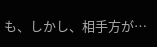も、しかし、相手方が…